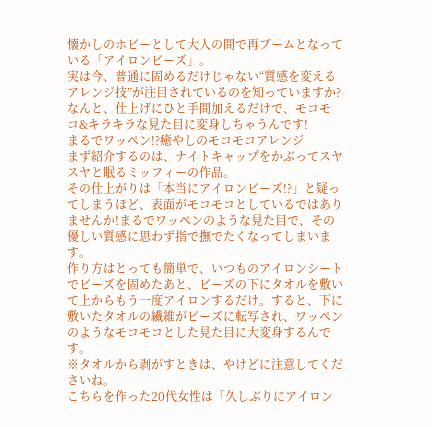懐かしのホビーとして大人の間で再ブームとなっている「アイロンビーズ」。
実は今、普通に固めるだけじゃない“質感を変えるアレンジ技”が注目されているのを知っていますか?
なんと、仕上げにひと手間加えるだけで、モコモコ&キラキラな見た目に変身しちゃうんです!
まるでワッペン!?癒やしのモコモコアレンジ
まず紹介するのは、ナイトキャップをかぶってスヤスヤと眠るミッフィーの作品。
その仕上がりは「本当にアイロンビーズ!?」と疑ってしまうほど、表面がモコモコとしているではありませんか!まるでワッペンのような見た目で、その優しい質感に思わず指で撫でたくなってしまいます。
作り方はとっても簡単で、いつものアイロンシートでビーズを固めたあと、ビーズの下にタオルを敷いて上からもう一度アイロンするだけ。すると、下に敷いたタオルの繊維がビーズに転写され、ワッペンのようなモコモコとした見た目に大変身するんです。
※タオルから剥がすときは、やけどに注意してくださいね。
こちらを作った20代女性は「久しぶりにアイロン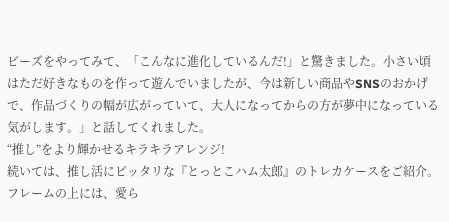ビーズをやってみて、「こんなに進化しているんだ!」と驚きました。小さい頃はただ好きなものを作って遊んでいましたが、今は新しい商品やSNSのおかげで、作品づくりの幅が広がっていて、大人になってからの方が夢中になっている気がします。」と話してくれました。
“推し”をより輝かせるキラキラアレンジ!
続いては、推し活にピッタリな『とっとこハム太郎』のトレカケースをご紹介。
フレームの上には、愛ら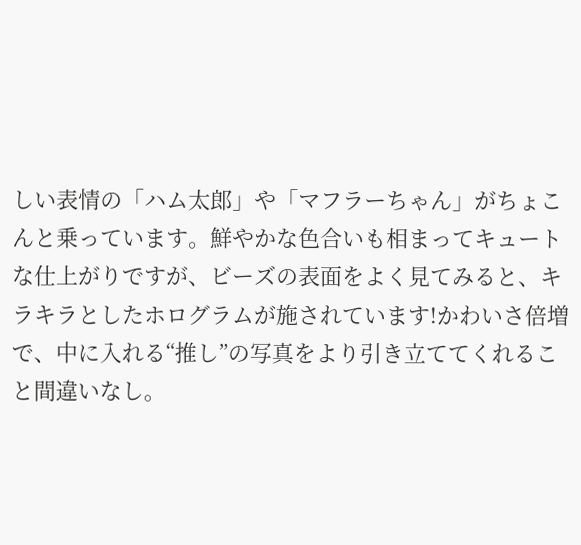しい表情の「ハム太郎」や「マフラーちゃん」がちょこんと乗っています。鮮やかな色合いも相まってキュートな仕上がりですが、ビーズの表面をよく見てみると、キラキラとしたホログラムが施されています!かわいさ倍増で、中に入れる“推し”の写真をより引き立ててくれること間違いなし。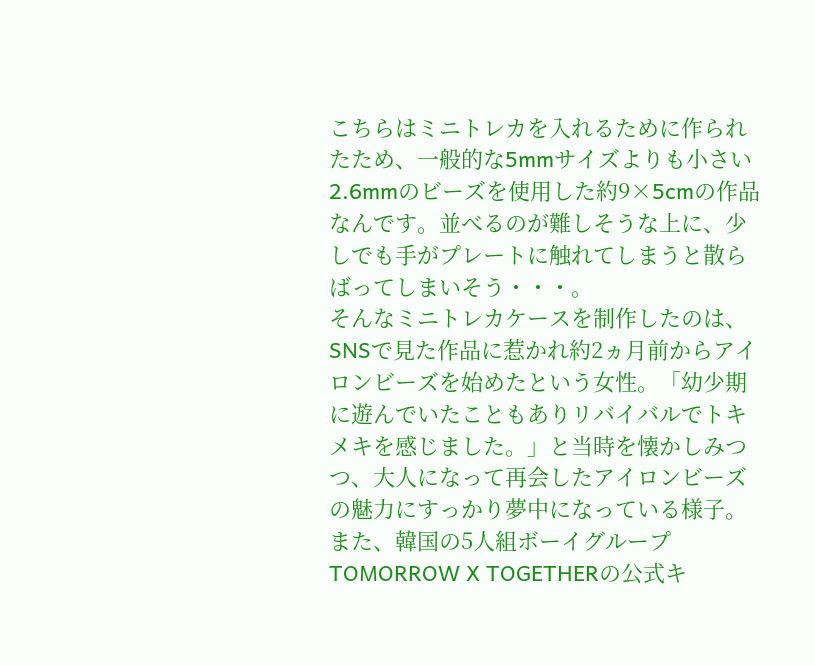こちらはミニトレカを入れるために作られたため、一般的な5mmサイズよりも小さい2.6mmのビーズを使用した約9×5cmの作品なんです。並べるのが難しそうな上に、少しでも手がプレートに触れてしまうと散らばってしまいそう・・・。
そんなミニトレカケースを制作したのは、SNSで見た作品に惹かれ約2ヵ月前からアイロンビーズを始めたという女性。「幼少期に遊んでいたこともありリバイバルでトキメキを感じました。」と当時を懐かしみつつ、大人になって再会したアイロンビーズの魅力にすっかり夢中になっている様子。
また、韓国の5人組ボーイグループTOMORROW X TOGETHERの公式キ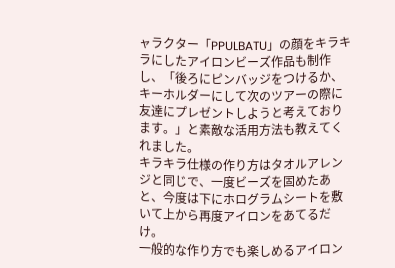ャラクター「PPULBATU」の顔をキラキラにしたアイロンビーズ作品も制作し、「後ろにピンバッジをつけるか、キーホルダーにして次のツアーの際に友達にプレゼントしようと考えております。」と素敵な活用方法も教えてくれました。
キラキラ仕様の作り方はタオルアレンジと同じで、一度ビーズを固めたあと、今度は下にホログラムシートを敷いて上から再度アイロンをあてるだけ。
一般的な作り方でも楽しめるアイロン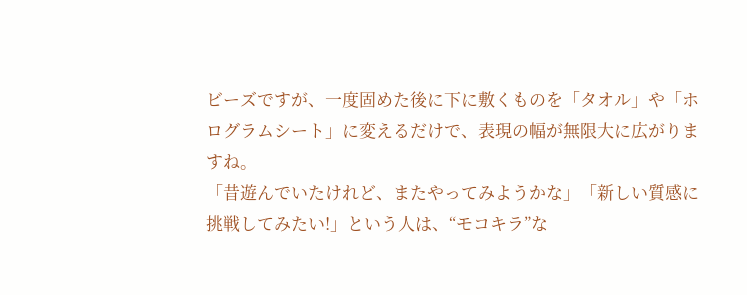ビーズですが、一度固めた後に下に敷くものを「タオル」や「ホログラムシート」に変えるだけで、表現の幅が無限大に広がりますね。
「昔遊んでいたけれど、またやってみようかな」「新しい質感に挑戦してみたい!」という人は、“モコキラ”な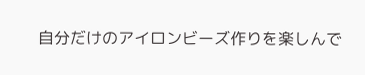自分だけのアイロンビーズ作りを楽しんで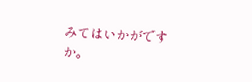みてはいかがですか。